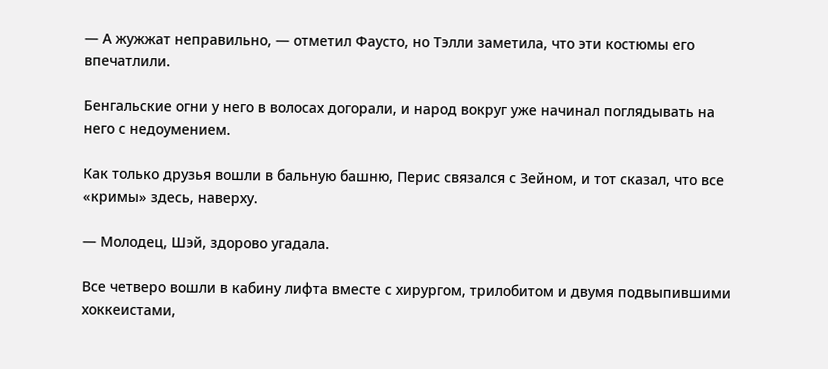— А жужжат неправильно, — отметил Фаусто, но Тэлли заметила, что эти костюмы его впечатлили.

Бенгальские огни у него в волосах догорали, и народ вокруг уже начинал поглядывать на него с недоумением.

Как только друзья вошли в бальную башню, Перис связался с Зейном, и тот сказал, что все «кримы» здесь, наверху.

— Молодец, Шэй, здорово угадала.

Все четверо вошли в кабину лифта вместе с хирургом, трилобитом и двумя подвыпившими хоккеистами,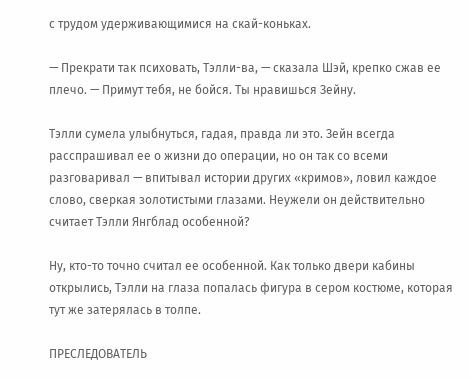с трудом удерживающимися на скай-коньках.

— Прекрати так психовать, Тэлли-ва, — сказала Шэй, крепко сжав ее плечо. — Примут тебя, не бойся. Ты нравишься Зейну.

Тэлли сумела улыбнуться, гадая, правда ли это. Зейн всегда расспрашивал ее о жизни до операции, но он так со всеми разговаривал — впитывал истории других «кримов», ловил каждое слово, сверкая золотистыми глазами. Неужели он действительно считает Тэлли Янгблад особенной?

Ну, кто-то точно считал ее особенной. Как только двери кабины открылись, Тэлли на глаза попалась фигура в сером костюме, которая тут же затерялась в толпе.

ПРЕСЛЕДОВАТЕЛЬ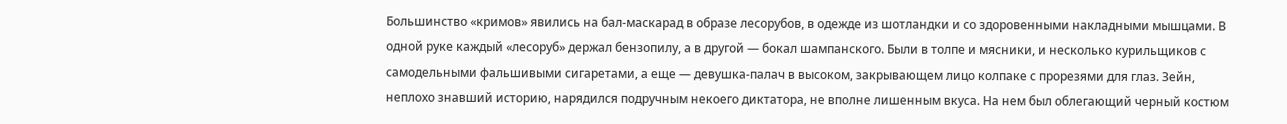Большинство «кримов» явились на бал-маскарад в образе лесорубов, в одежде из шотландки и со здоровенными накладными мышцами. В одной руке каждый «лесоруб» держал бензопилу, а в другой — бокал шампанского. Были в толпе и мясники, и несколько курильщиков с самодельными фальшивыми сигаретами, а еще — девушка-палач в высоком, закрывающем лицо колпаке с прорезями для глаз. Зейн, неплохо знавший историю, нарядился подручным некоего диктатора, не вполне лишенным вкуса. На нем был облегающий черный костюм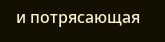и потрясающая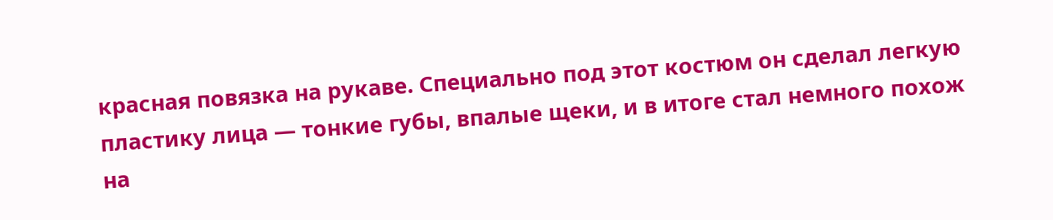красная повязка на рукаве. Специально под этот костюм он сделал легкую пластику лица — тонкие губы, впалые щеки, и в итоге стал немного похож на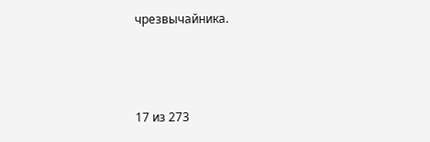чрезвычайника.



17 из 273